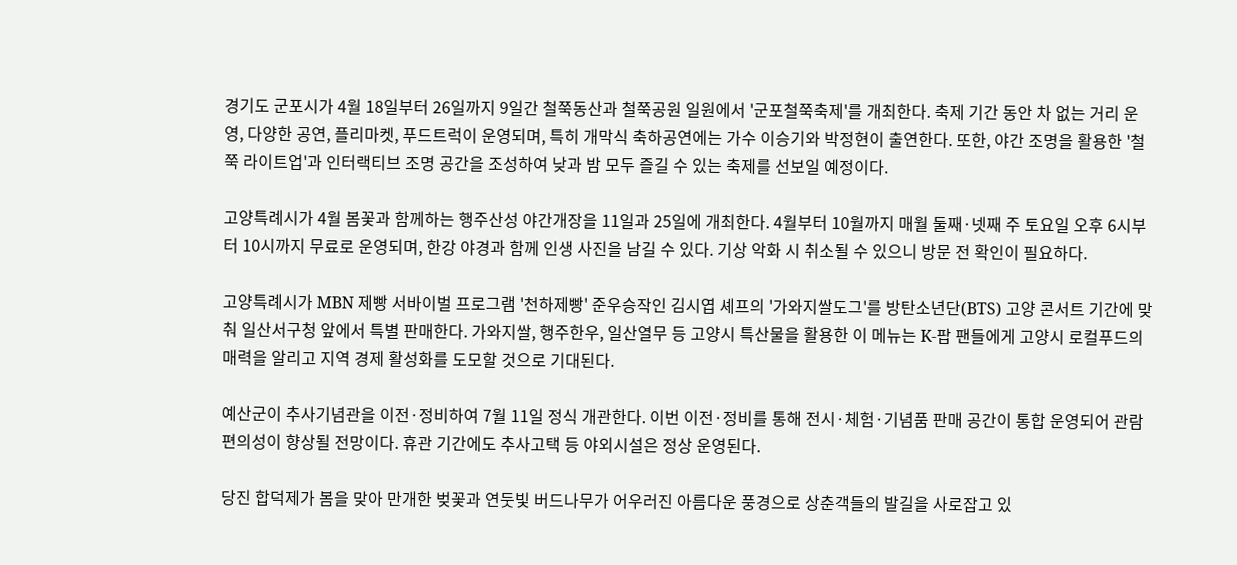경기도 군포시가 4월 18일부터 26일까지 9일간 철쭉동산과 철쭉공원 일원에서 '군포철쭉축제'를 개최한다. 축제 기간 동안 차 없는 거리 운영, 다양한 공연, 플리마켓, 푸드트럭이 운영되며, 특히 개막식 축하공연에는 가수 이승기와 박정현이 출연한다. 또한, 야간 조명을 활용한 '철쭉 라이트업'과 인터랙티브 조명 공간을 조성하여 낮과 밤 모두 즐길 수 있는 축제를 선보일 예정이다.

고양특례시가 4월 봄꽃과 함께하는 행주산성 야간개장을 11일과 25일에 개최한다. 4월부터 10월까지 매월 둘째·넷째 주 토요일 오후 6시부터 10시까지 무료로 운영되며, 한강 야경과 함께 인생 사진을 남길 수 있다. 기상 악화 시 취소될 수 있으니 방문 전 확인이 필요하다.

고양특례시가 MBN 제빵 서바이벌 프로그램 '천하제빵' 준우승작인 김시엽 셰프의 '가와지쌀도그'를 방탄소년단(BTS) 고양 콘서트 기간에 맞춰 일산서구청 앞에서 특별 판매한다. 가와지쌀, 행주한우, 일산열무 등 고양시 특산물을 활용한 이 메뉴는 K-팝 팬들에게 고양시 로컬푸드의 매력을 알리고 지역 경제 활성화를 도모할 것으로 기대된다.

예산군이 추사기념관을 이전·정비하여 7월 11일 정식 개관한다. 이번 이전·정비를 통해 전시·체험·기념품 판매 공간이 통합 운영되어 관람 편의성이 향상될 전망이다. 휴관 기간에도 추사고택 등 야외시설은 정상 운영된다.

당진 합덕제가 봄을 맞아 만개한 벚꽃과 연둣빛 버드나무가 어우러진 아름다운 풍경으로 상춘객들의 발길을 사로잡고 있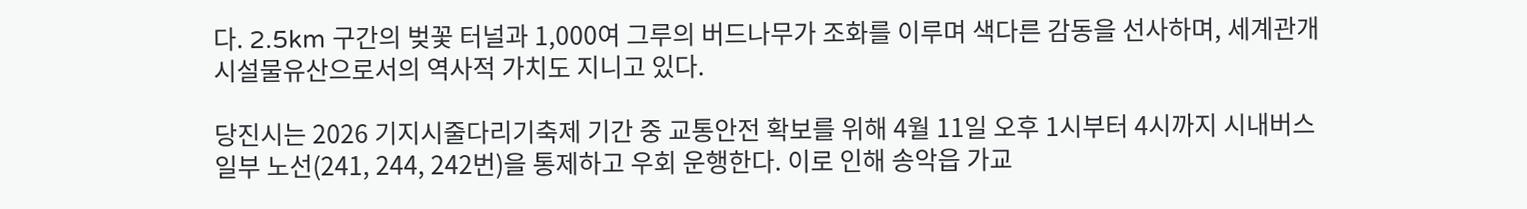다. 2.5km 구간의 벚꽃 터널과 1,000여 그루의 버드나무가 조화를 이루며 색다른 감동을 선사하며, 세계관개시설물유산으로서의 역사적 가치도 지니고 있다.

당진시는 2026 기지시줄다리기축제 기간 중 교통안전 확보를 위해 4월 11일 오후 1시부터 4시까지 시내버스 일부 노선(241, 244, 242번)을 통제하고 우회 운행한다. 이로 인해 송악읍 가교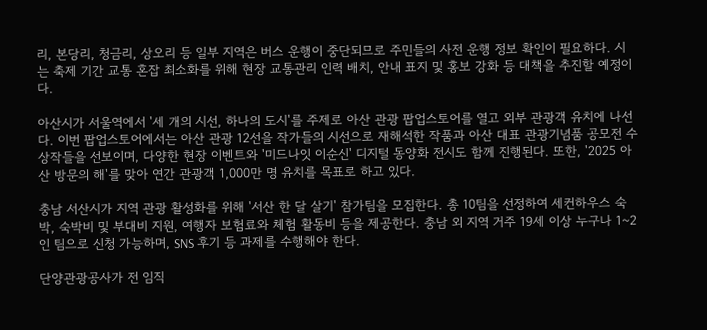리, 본당리, 청금리, 상오리 등 일부 지역은 버스 운행이 중단되므로 주민들의 사전 운행 정보 확인이 필요하다. 시는 축제 기간 교통 혼잡 최소화를 위해 현장 교통관리 인력 배치, 안내 표지 및 홍보 강화 등 대책을 추진할 예정이다.

아산시가 서울역에서 '세 개의 시선, 하나의 도시'를 주제로 아산 관광 팝업스토어를 열고 외부 관광객 유치에 나선다. 이번 팝업스토어에서는 아산 관광 12선을 작가들의 시선으로 재해석한 작품과 아산 대표 관광기념품 공모전 수상작들을 선보이며, 다양한 현장 이벤트와 '미드나잇 이순신' 디지털 동양화 전시도 함께 진행된다. 또한, '2025 아산 방문의 해'를 맞아 연간 관광객 1,000만 명 유치를 목표로 하고 있다.

충남 서산시가 지역 관광 활성화를 위해 '서산 한 달 살기' 참가팀을 모집한다. 총 10팀을 선정하여 세컨하우스 숙박, 숙박비 및 부대비 지원, 여행자 보험료와 체험 활동비 등을 제공한다. 충남 외 지역 거주 19세 이상 누구나 1~2인 팀으로 신청 가능하며, SNS 후기 등 과제를 수행해야 한다.

단양관광공사가 전 임직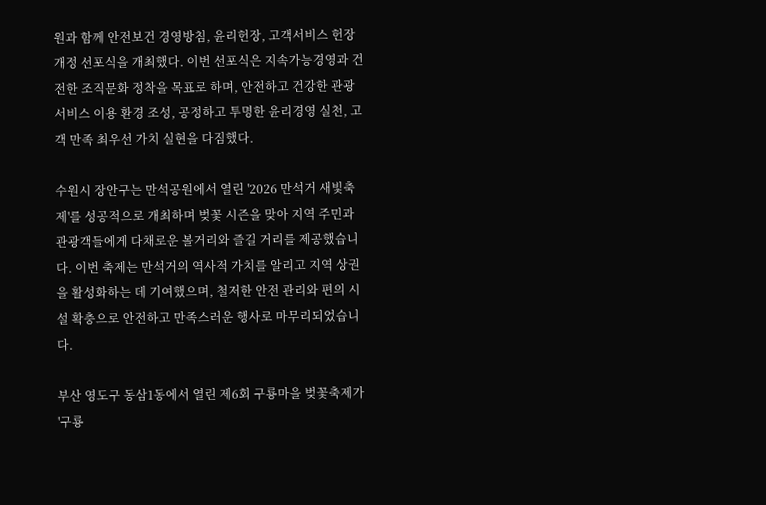원과 함께 안전보건 경영방침, 윤리헌장, 고객서비스 헌장 개정 선포식을 개최했다. 이번 선포식은 지속가능경영과 건전한 조직문화 정착을 목표로 하며, 안전하고 건강한 관광 서비스 이용 환경 조성, 공정하고 투명한 윤리경영 실천, 고객 만족 최우선 가치 실현을 다짐했다.

수원시 장안구는 만석공원에서 열린 '2026 만석거 새빛축제'를 성공적으로 개최하며 벚꽃 시즌을 맞아 지역 주민과 관광객들에게 다채로운 볼거리와 즐길 거리를 제공했습니다. 이번 축제는 만석거의 역사적 가치를 알리고 지역 상권을 활성화하는 데 기여했으며, 철저한 안전 관리와 편의 시설 확충으로 안전하고 만족스러운 행사로 마무리되었습니다.

부산 영도구 동삼1동에서 열린 제6회 구룡마을 벚꽃축제가 '구룡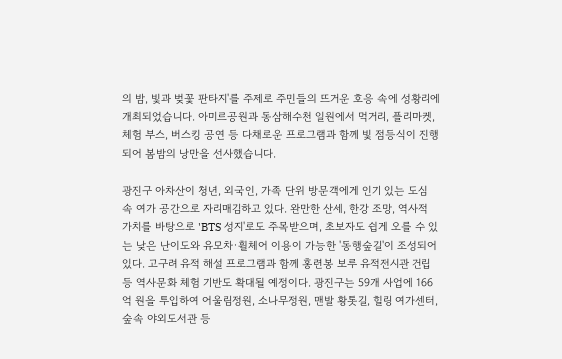의 밤, 빛과 벚꽃 판타지'를 주제로 주민들의 뜨거운 호응 속에 성황리에 개최되었습니다. 아미르공원과 동삼해수천 일원에서 먹거리, 플리마켓, 체험 부스, 버스킹 공연 등 다채로운 프로그램과 함께 빛 점등식이 진행되어 봄밤의 낭만을 선사했습니다.

광진구 아차산이 청년, 외국인, 가족 단위 방문객에게 인기 있는 도심 속 여가 공간으로 자리매김하고 있다. 완만한 산세, 한강 조망, 역사적 가치를 바탕으로 'BTS 성지'로도 주목받으며, 초보자도 쉽게 오를 수 있는 낮은 난이도와 유모차·휠체어 이용이 가능한 '동행숲길'이 조성되어 있다. 고구려 유적 해설 프로그램과 함께 홍련봉 보루 유적전시관 건립 등 역사문화 체험 기반도 확대될 예정이다. 광진구는 59개 사업에 166억 원을 투입하여 어울림정원, 소나무정원, 맨발 황톳길, 힐링 여가센터, 숲속 야외도서관 등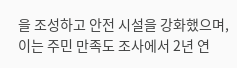을 조성하고 안전 시설을 강화했으며, 이는 주민 만족도 조사에서 2년 연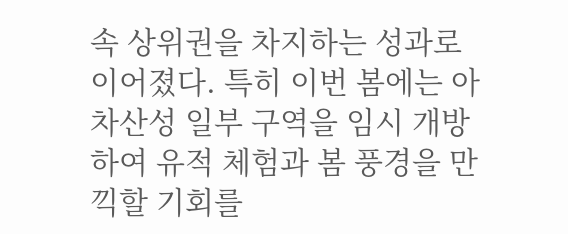속 상위권을 차지하는 성과로 이어졌다. 특히 이번 봄에는 아차산성 일부 구역을 임시 개방하여 유적 체험과 봄 풍경을 만끽할 기회를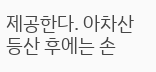제공한다. 아차산 등산 후에는 손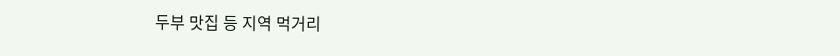두부 맛집 등 지역 먹거리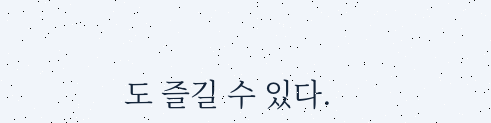도 즐길 수 있다.